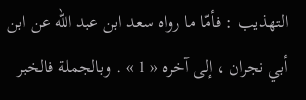التهذيب : فأمّا ما رواه سعد ابن عبد الله عن ابن أبي نجران ، إلى آخره « 1 » . وبالجملة فالخبر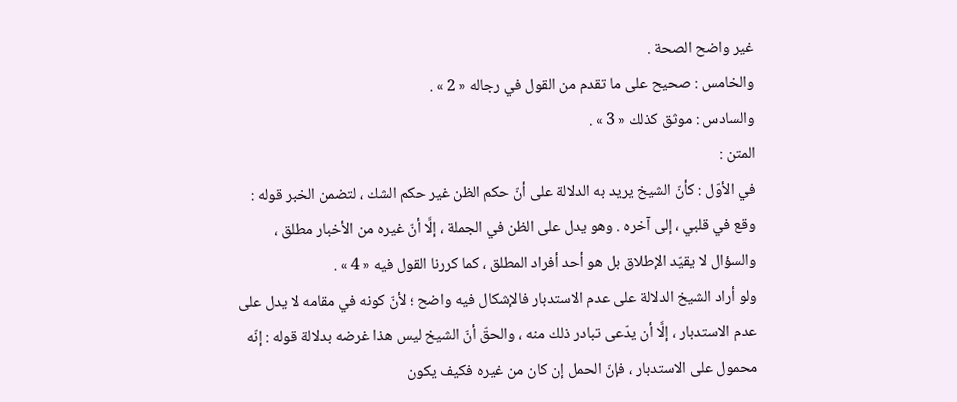غير واضح الصحة .
والخامس : صحيح على ما تقدم من القول في رجاله « 2 » .
والسادس : موثق كذلك « 3 » .
المتن :
في الأوّل : كأنّ الشيخ يريد به الدلالة على أنّ حكم الظن غير حكم الشك ، لتضمن الخبر قوله : وقع في قلبي ، إلى آخره . وهو يدل على الظن في الجملة ، إلَّا أنّ غيره من الأخبار مطلق ، والسؤال لا يقيّد الإطلاق بل هو أحد أفراد المطلق ، كما كررنا القول فيه « 4 » .
ولو أراد الشيخ الدلالة على عدم الاستدبار فالإشكال فيه واضح ؛ لأنّ كونه في مقامه لا يدل على عدم الاستدبار ، إلَّا أن يدّعى تبادر ذلك منه ، والحقّ أنّ الشيخ ليس هذا غرضه بدلالة قوله : إنّه محمول على الاستدبار ، فإنّ الحمل إن كان من غيره فكيف يكون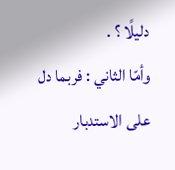دليلًا ؟ .
وأمّا الثاني : فربما دل على الاستدبار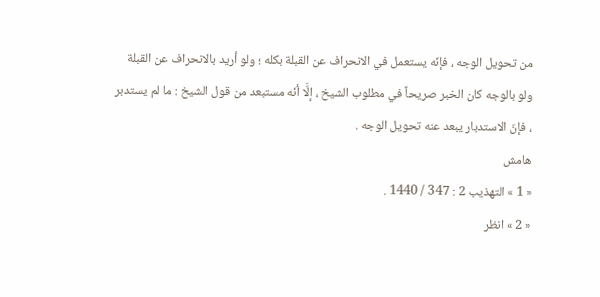من تحويل الوجه ، فإنّه يستعمل في الانحراف عن القبلة بكله ؛ ولو أريد بالانحراف عن القبلة ولو بالوجه كان الخبر صريحاً في مطلوب الشيخ ، إلَّا أنّه مستبعد من قول الشيخ : ما لم يستدبر ، فإنّ الاستدبار يبعد عنه تحويل الوجه .
هامش
« 1 » التهذيب 2 : 347 / 1440 .
« 2 » انظر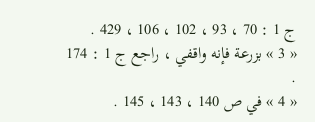ج 1 : 70 ، 93 ، 102 ، 106 ، 429 .
« 3 » بزرعة فإنه واقفي ، راجع ج 1 : 174 .
« 4 » في ص 140 ، 143 ، 145 .